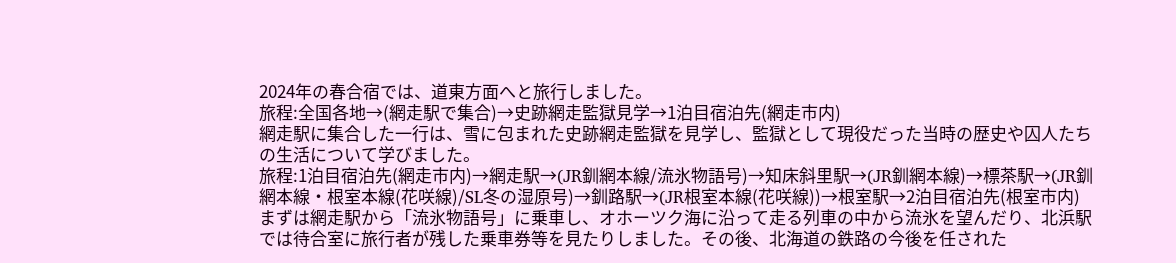2024年の春合宿では、道東方面へと旅行しました。
旅程:全国各地→(網走駅で集合)→史跡網走監獄見学→1泊目宿泊先(網走市内)
網走駅に集合した一行は、雪に包まれた史跡網走監獄を見学し、監獄として現役だった当時の歴史や囚人たちの生活について学びました。
旅程:1泊目宿泊先(網走市内)→網走駅→(JR釧網本線/流氷物語号)→知床斜里駅→(JR釧網本線)→標茶駅→(JR釧網本線・根室本線(花咲線)/SL冬の湿原号)→釧路駅→(JR根室本線(花咲線))→根室駅→2泊目宿泊先(根室市内)
まずは網走駅から「流氷物語号」に乗車し、オホーツク海に沿って走る列車の中から流氷を望んだり、北浜駅では待合室に旅行者が残した乗車券等を見たりしました。その後、北海道の鉄路の今後を任された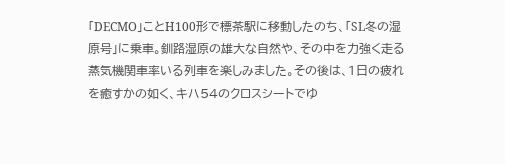「DECMO」ことH100形で標茶駅に移動したのち、「SL冬の湿原号」に乗車。釧路湿原の雄大な自然や、その中を力強く走る蒸気機関車率いる列車を楽しみました。その後は、1日の疲れを癒すかの如く、キハ54のクロスシートでゆ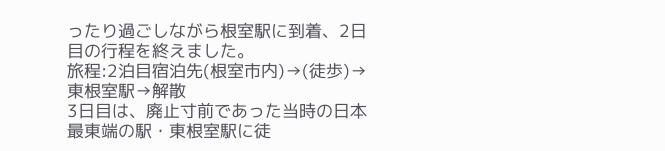ったり過ごしながら根室駅に到着、2日目の行程を終えました。
旅程:2泊目宿泊先(根室市内)→(徒歩)→東根室駅→解散
3日目は、廃止寸前であった当時の日本最東端の駅・東根室駅に徒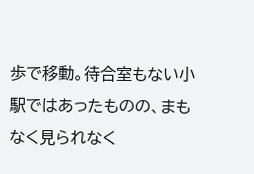歩で移動。待合室もない小駅ではあったものの、まもなく見られなく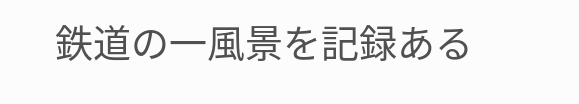鉄道の一風景を記録ある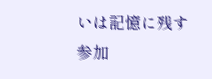いは記憶に残す参加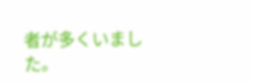者が多くいました。